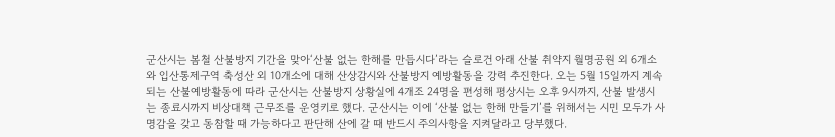군산시는 봄철 산불방지 기간을 맞아‘산불 없는 한해를 만듭시다’라는 슬로건 아래 산불 취약지 월명공원 외 6개소와 입산통제구역 축성산 외 10개소에 대해 산상감시와 산불방지 예방활동을 강력 추진한다. 오는 5월 15일까지 계속되는 산불예방활동에 따라 군산시는 산불방지 상황실에 4개조 24명을 편성해 평상시는 오후 9시까지, 산불 발생시는 종료시까지 비상대책 근무조를 운영키로 했다. 군산시는 이에 ‘산불 없는 한해 만들기’를 위해서는 시민 모두가 사명감을 갖고 동참할 때 가능하다고 판단해 산에 갈 때 반드시 주의사항을 지켜달라고 당부했다.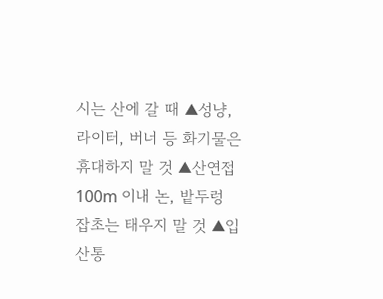시는 산에 갈 때 ▲성냥, 라이터, 버너 등 화기물은 휴대하지 말 것 ▲산연접 100m 이내 논, 밭두렁 잡초는 태우지 말 것 ▲입산통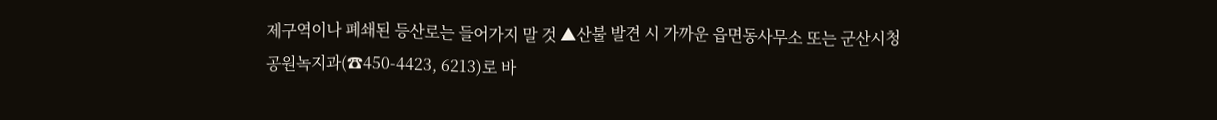제구역이나 폐쇄된 등산로는 들어가지 말 것 ▲산불 발견 시 가까운 읍면동사무소 또는 군산시청 공원녹지과(☎450-4423, 6213)로 바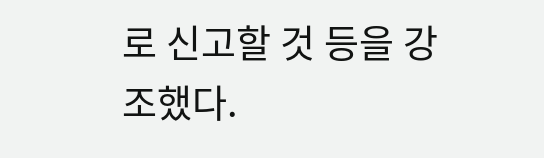로 신고할 것 등을 강조했다.